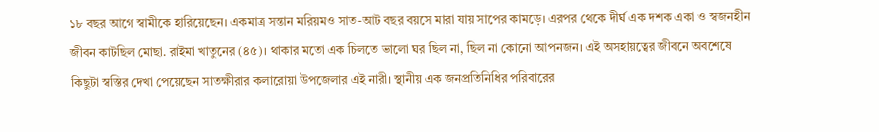১৮ বছর আগে স্বামীকে হারিয়েছেন। একমাত্র সন্তান মরিয়মও সাত-আট বছর বয়সে মারা যায় সাপের কামড়ে। এরপর থেকে দীর্ঘ এক দশক একা ও স্বজনহীন জীবন কাটছিল মোছা. রাইমা খাতুনের (৪৫)। থাকার মতো এক চিলতে ভালো ঘর ছিল না, ছিল না কোনো আপনজন। এই অসহায়ত্বের জীবনে অবশেষে কিছুটা স্বস্তির দেখা পেয়েছেন সাতক্ষীরার কলারোয়া উপজেলার এই নারী। স্থানীয় এক জনপ্রতিনিধির পরিবারের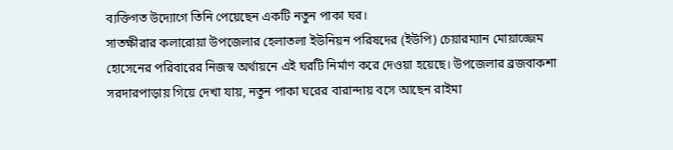ব্যক্তিগত উদ্যোগে তিনি পেয়েছেন একটি নতুন পাকা ঘর।
সাতক্ষীরার কলারোয়া উপজেলার হেলাতলা ইউনিয়ন পরিষদের (ইউপি) চেয়ারম্যান মোয়াজ্জেম হোসেনের পরিবারের নিজস্ব অর্থায়নে এই ঘরটি নির্মাণ করে দেওয়া হয়েছে। উপজেলার ব্রজবাকশা সরদারপাড়ায় গিয়ে দেখা যায়, নতুন পাকা ঘরের বারান্দায় বসে আছেন রাইমা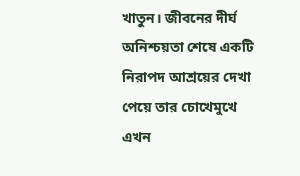খাতুন। জীবনের দীর্ঘ অনিশ্চয়তা শেষে একটি নিরাপদ আশ্রয়ের দেখা পেয়ে তার চোখেমুখে এখন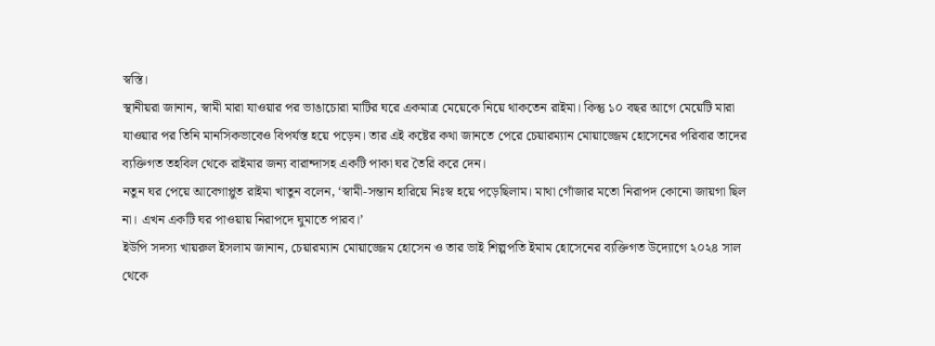স্বস্তি।
স্থানীয়রা জানান, স্বামী মারা যাওয়ার পর ভাঙাচোরা মাটির ঘরে একমাত্র মেয়েকে নিয়ে থাকতেন রাইমা। কিন্তু ১০ বছর আগে মেয়েটি মারা যাওয়ার পর তিনি মানসিকভাবেও বিপর্যস্ত হয়ে পড়েন। তার এই কষ্টের কথা জানতে পেরে চেয়ারম্যান মোয়াজ্জেম হোসেনের পরিবার তাদের ব্যক্তিগত তহবিল থেকে রাইমার জন্য বারান্দাসহ একটি পাকা ঘর তৈরি করে দেন।
নতুন ঘর পেয়ে আবেগাপ্লুত রাইমা খাতুন বলেন, ‘স্বামী-সন্তান হারিয়ে নিঃস্ব হয়ে পড়েছিলাম। মাথা গোঁজার মতো নিরাপদ কোনো জায়গা ছিল না। এখন একটি ঘর পাওয়ায় নিরাপদে ঘুমাতে পারব।’
ইউপি সদস্য খায়রুল ইসলাম জানান, চেয়ারম্যান মোয়াজ্জেম হোসেন ও তার ভাই শিল্পপতি ইমাম হোসেনের ব্যক্তিগত উদ্যোগে ২০২৪ সাল থেকে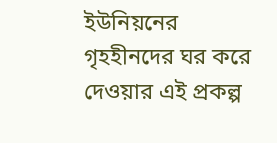ইউনিয়নের গৃহহীনদের ঘর করে দেওয়ার এই প্রকল্প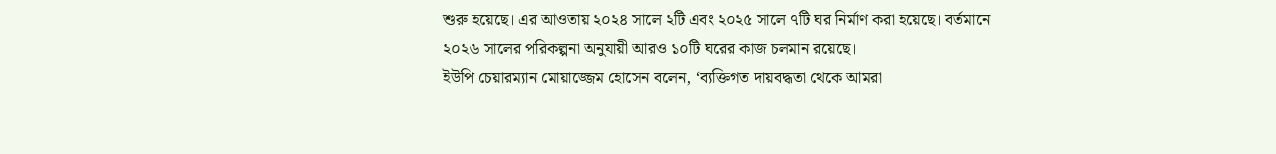শুরু হয়েছে। এর আওতায় ২০২৪ সালে ২টি এবং ২০২৫ সালে ৭টি ঘর নির্মাণ করা হয়েছে। বর্তমানে ২০২৬ সালের পরিকল্পনা অনুযায়ী আরও ১০টি ঘরের কাজ চলমান রয়েছে।
ইউপি চেয়ারম্যান মোয়াজ্জেম হোসেন বলেন, ‘ব্যক্তিগত দায়বদ্ধতা থেকে আমরা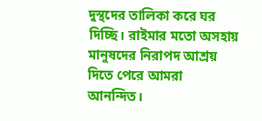দুস্থদের তালিকা করে ঘর দিচ্ছি। রাইমার মতো অসহায় মানুষদের নিরাপদ আশ্রয় দিতে পেরে আমরা আনন্দিত।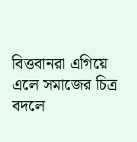বিত্তবানরা এগিয়ে এলে সমাজের চিত্র বদলে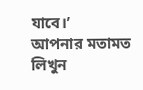যাবে।’
আপনার মতামত লিখুন